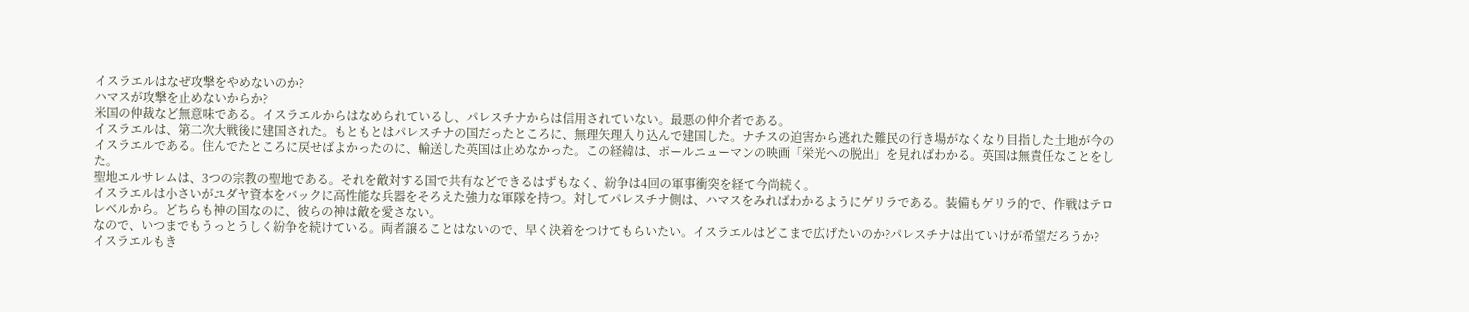イスラエルはなぜ攻撃をやめないのか?
ハマスが攻撃を止めないからか?
米国の仲裁など無意味である。イスラエルからはなめられているし、パレスチナからは信用されていない。最悪の仲介者である。
イスラエルは、第二次大戦後に建国された。もともとはパレスチナの国だったところに、無理矢理入り込んで建国した。ナチスの迫害から逃れた難民の行き場がなくなり目指した土地が今のイスラエルである。住んでたところに戻せばよかったのに、輸送した英国は止めなかった。この経緯は、ポールニューマンの映画「栄光への脱出」を見ればわかる。英国は無責任なことをした。
聖地エルサレムは、3つの宗教の聖地である。それを敵対する国で共有などできるはずもなく、紛争は4回の軍事衝突を経て今尚続く。
イスラエルは小さいがユダヤ資本をバックに高性能な兵器をそろえた強力な軍隊を持つ。対してパレスチナ側は、ハマスをみればわかるようにゲリラである。装備もゲリラ的で、作戦はテロレベルから。どちらも神の国なのに、彼らの神は敵を愛さない。
なので、いつまでもうっとうしく紛争を続けている。両者譲ることはないので、早く決着をつけてもらいたい。イスラエルはどこまで広げたいのか?パレスチナは出ていけが希望だろうか?
イスラエルもき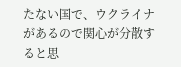たない国で、ウクライナがあるので関心が分散すると思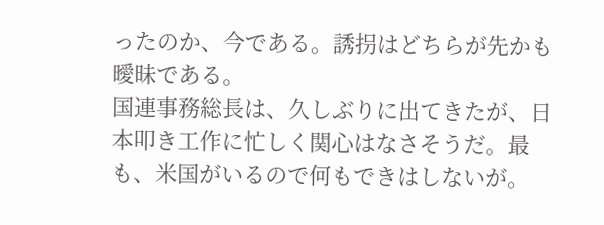ったのか、今である。誘拐はどちらが先かも曖昧である。
国連事務総長は、久しぶりに出てきたが、日本叩き工作に忙しく関心はなさそうだ。最も、米国がいるので何もできはしないが。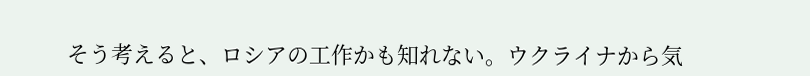そう考えると、ロシアの工作かも知れない。ウクライナから気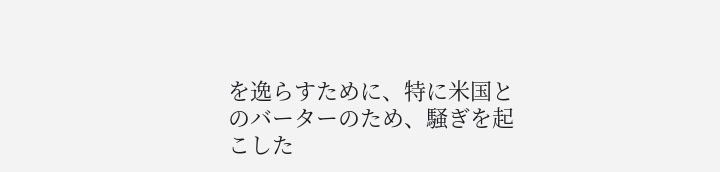を逸らすために、特に米国とのバーターのため、騒ぎを起こした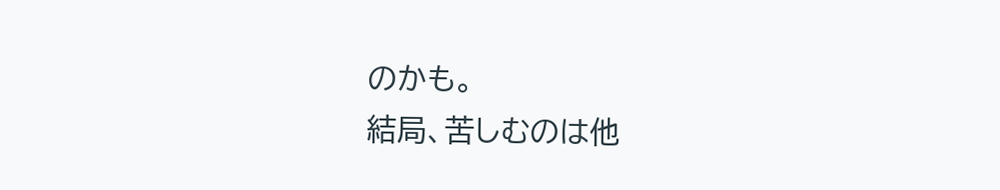のかも。
結局、苦しむのは他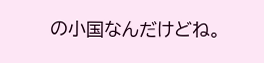の小国なんだけどね。